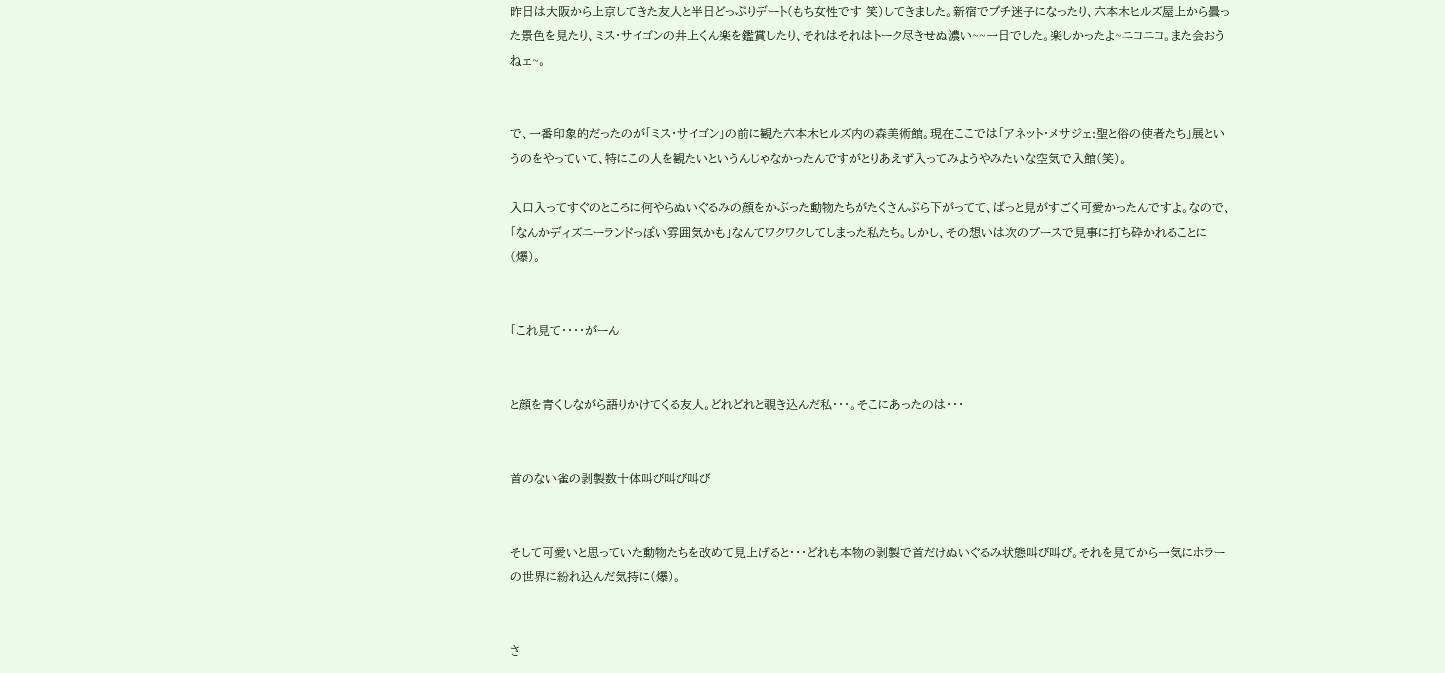昨日は大阪から上京してきた友人と半日どっぷりデート(もち女性です 笑)してきました。新宿でプチ迷子になったり、六本木ヒルズ屋上から曇った景色を見たり、ミス・サイゴンの井上くん楽を鑑賞したり、それはそれはトーク尽きせぬ濃い~~一日でした。楽しかったよ~ニコニコ。また会おうねェ~。


で、一番印象的だったのが「ミス・サイゴン」の前に観た六本木ヒルズ内の森美術館。現在ここでは「アネット・メサジェ:聖と俗の使者たち」展というのをやっていて、特にこの人を観たいというんじゃなかったんですがとりあえず入ってみようやみたいな空気で入館(笑)。

入口入ってすぐのところに何やらぬいぐるみの顔をかぶった動物たちがたくさんぶら下がってて、ぱっと見がすごく可愛かったんですよ。なので、「なんかディズニーランドっぽい雰囲気かも」なんてワクワクしてしまった私たち。しかし、その想いは次のブースで見事に打ち砕かれることに(爆)。


「これ見て・・・・がーん


と顔を青くしながら語りかけてくる友人。どれどれと覗き込んだ私・・・。そこにあったのは・・・


首のない雀の剥製数十体叫び叫び叫び


そして可愛いと思っていた動物たちを改めて見上げると・・・どれも本物の剥製で首だけぬいぐるみ状態叫び叫び。それを見てから一気にホラーの世界に紛れ込んだ気持に(爆)。


さ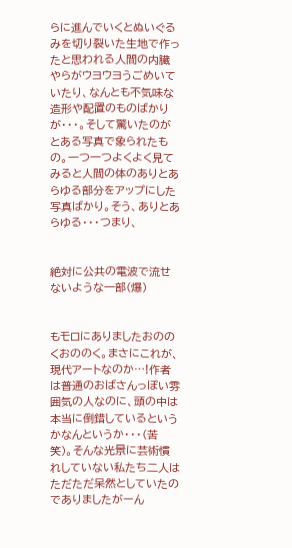らに進んでいくとぬいぐるみを切り裂いた生地で作ったと思われる人間の内臓やらがウヨウヨうごめいていたり、なんとも不気味な造形や配置のものばかりが・・・。そして驚いたのがとある写真で象られたもの。一つ一つよくよく見てみると人間の体のありとあらゆる部分をアップにした写真ばかり。そう、ありとあらゆる・・・つまり、


絶対に公共の電波で流せないような一部(爆)


もモロにありましたおののくおののく。まさにこれが、現代アートなのか…!作者は普通のおばさんっぽい雰囲気の人なのに、頭の中は本当に倒錯しているというかなんというか・・・(苦笑)。そんな光景に芸術慣れしていない私たち二人はただただ呆然としていたのでありましたがーん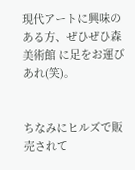現代アートに興味のある方、ぜひぜひ森美術館 に足をお運びあれ(笑)。


ちなみにヒルズで販売されて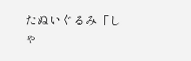たぬいぐるみ「しゃ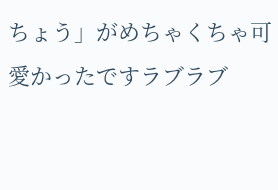ちょう」がめちゃくちゃ可愛かったですラブラブ